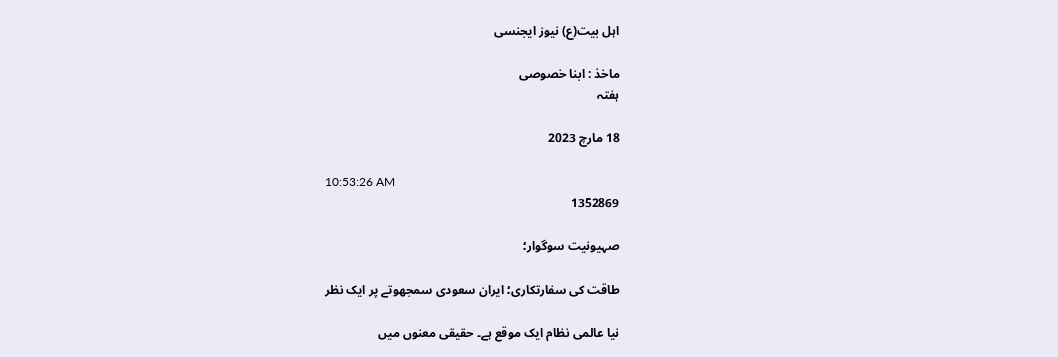اہل بیت(ع) نیوز ایجنسی

ماخذ : ابنا خصوصی
ہفتہ

18 مارچ 2023

10:53:26 AM
1352869

صہیونیت سوگوار؛

طاقت کی سفارتکاری؛ ایران سعودی سمجھوتے پر ایک نظر

نیا عالمی نظام ایک موقع ہے۔ حقیقی معنوں میں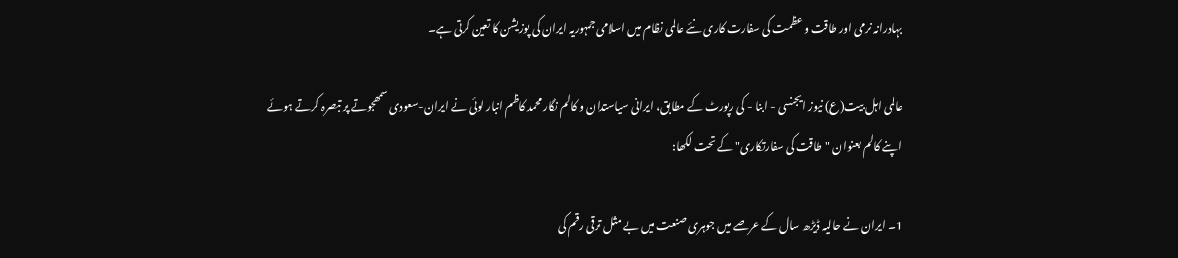بہادرانہ نرمی اور طاقت و عظمت کی سفارت کاری نئے عالمی نظام میں اسلامی جمہوریہ ایران کی پوزیشن کا تعین کرتی ہے۔

عالمی اہل بیت(ع) نیوز ایجنسی - ابنا - کی رپورٹ کے مطابق، ایرانی سیاستدان و کالم نگار محمد کاظم انبار لوئی نے ایران-سعودی سمھجوتے پر تبصرہ کرتے ہوئے اپنے کالم بعنوان "طاقت کی سفارتکاری" کے تحت لکھا:

1۔ ایران نے حالیہ ڈیڑھ سال کے عرصے میں جوہری صنعت میں بے مثل ترقی رقم کی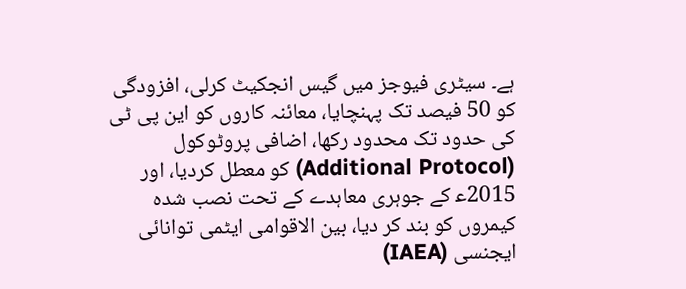ہے۔ سیٹری فیوجز میں گیس انجکیٹ کرلی، افزودگی کو 50 فیصد تک پہنچایا، معائنہ کاروں کو این پی ٹی کی حدود تک محدود رکھا، اضافی پروٹوکول (Additional Protocol) کو معطل کردیا، اور 2015ع‍ کے جوہری معاہدے کے تحت نصب شدہ کیمروں کو بند کر دیا، بین الاقوامی ایٹمی توانائی ایجنسی (IAEA)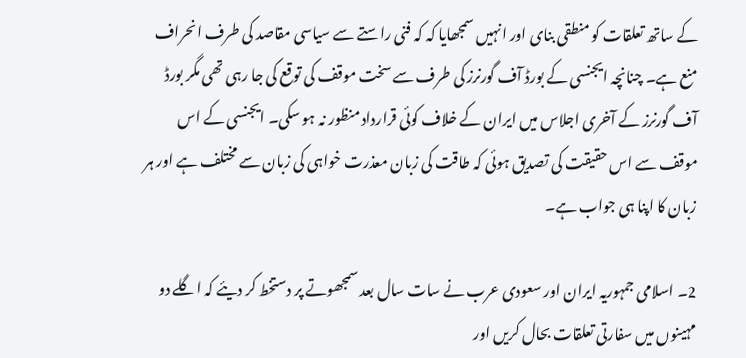کے ساتھ تعلقات کو منطقی بنای اور انہیں سمجھایا کہ کہ فنی راستے سے سیاسی مقاصد کی طرف انحراف منع ہے۔ چنانچہ ایجنسی کے بورڈ آف گورنرز کی طرف سے سخت موقف کی توقع کی جا رہی تھی مگر بورڈ آف گورنرز کے آخری اجلاس میں ایران کے خلاف کوئی قرارداد منظور نہ ہو سکی۔ ایجنسی کے اس موقف سے اس حقیقت کی تصدیق ہوئی کہ طاقت کی زبان معذرت خواہی کی زبان سے مختلف ہے اور ہر زبان کا اپنا ہی جواب ہے۔

2۔ اسلامی جمہوریہ ایران اور سعودی عرب نے سات سال بعد سمجھوتے پر دستخط کر دیئے کہ اگلے دو مہینوں میں سفارتی تعلقات بحال کریں اور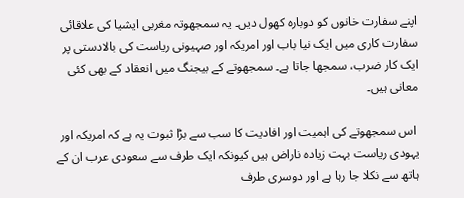اپنے سفارت خانوں کو دوبارہ کھول دیں۔ یہ سمجھوتہ مغربی ایشیا کی علاقائی سفارت کاری میں ایک نیا باب اور امریکہ اور صہیونی ریاست کی بالادستی پر ایک کار ضرب، سمجھا جاتا ہے۔ سمجھوتے کے بیجنگ میں انعقاد کے بھی کئی معانی ہیں۔

 اس سمجھوتے کی اہمیت اور افادیت کا سب سے بڑا ثبوت یہ ہے کہ امریکہ اور یہودی ریاست بہت زیادہ ناراض ہیں کیونکہ ایک طرف سے سعودی عرب ان کے ہاتھ سے نکلا جا رہا ہے اور دوسری طرف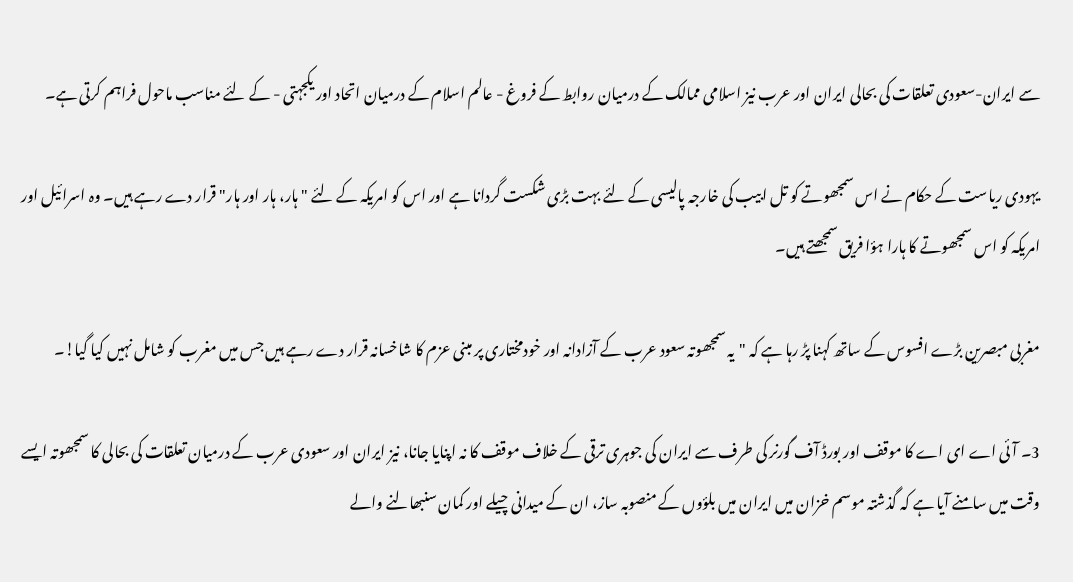سے ایران-سعودی تعلقات کی بحالی ایران اور عرب نیز اسلامی ممالک کے درمیان روابط کے فروغ - عالم اسلام کے درمیان اتحاد اور یکجہتی - کے لئے مناسب ماحول فراہم کرتی ہے۔

یہودی ریاست کے حکام نے اس سمجھوتے کو تل ابیب کی خارجہ پالیسی کے لئے بہت بڑی شکست گردانا ہے اور اس کو امریکہ کے لئے "ہار، ہار اور ہار" قرار دے رہے ہیں۔ وہ اسرائیل اور امریکہ کو اس سمجھوتے کا ہارا ہؤا فریق سمجھتے ہیں۔

مغربی مبصرین بڑے افسوس کے ساتھ کہنا پڑ رہا ہے کہ "یہ سمجھوتہ سعود عرب کے آزادانہ اور خودمختاری پر مبنی عزم کا شاخسانہ قرار دے رہے ہیں جس میں مغرب کو شامل نہیں کیا گیا!۔

3۔ آئی اے ای اے کا موقف اور بورڈ آف گورنر کی طرف سے ایران کی جوہری ترقی کے خلاف موقف کا نہ اپنایا جانا، نیز ایران اور سعودی عرب کے درمیان تعلقات کی بحالی کا سمجھوتہ ایسے وقت میں سامنے آیا ہے کہ گذشتہ موسم خزان میں ایران میں بلؤوں کے منصوبہ ساز، ان کے میدانی چیلے اور کمان سنبھالنے والے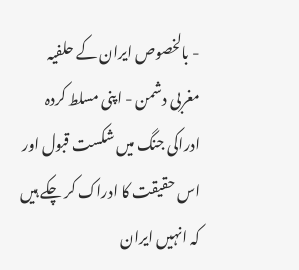- بالخصوص ایران کے حلفیہ مغربی دشمن - اپنی مسلط کردہ ادراکی جنگ میں شکست قبول اور اس حقیقت کا ادراک کر چکے ہیں کہ انہیں ایران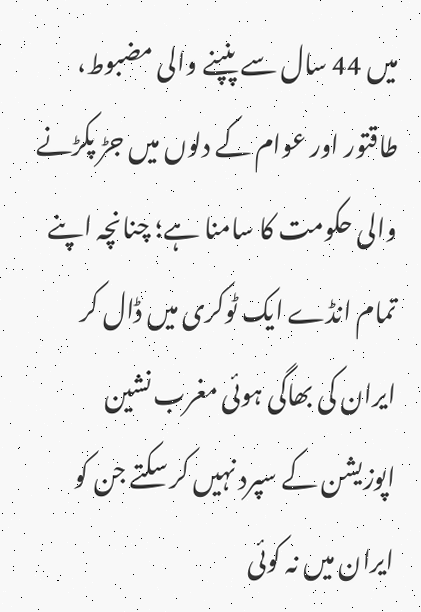میں 44 سال سے پنپنے والی مضبوط، طاقتور اور عوام کے دلوں میں جڑ پکڑنے والی حکومت کا سامنا ہے؛ چنانچہ اپنے تمام انڈے ایک ٹوکری میں ڈال کر ایران کی بھاگی ہوئی مغرب نشین اپوزیشن کے سپرد نہیں کر سکتے جن کو ایران میں نہ کوئی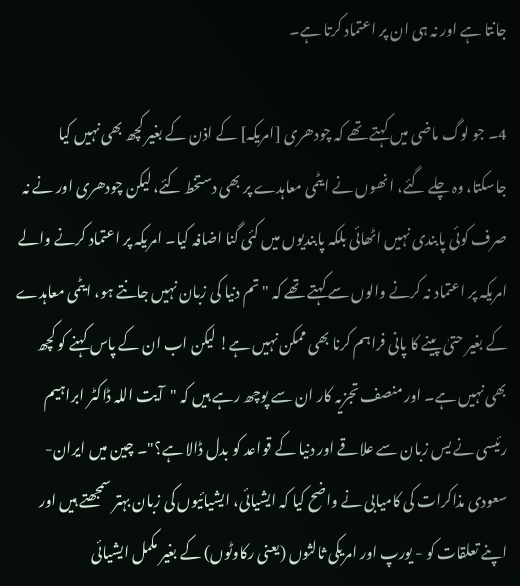جانتا ہے اور نہ ہی ان پر اعتماد کرتا ہے۔

4۔ جو لوگ ماضی میں کہتے تھے کہ چودھری [امریکہ] کے اذن کے بغیر کچھ بھی نہیں کیا جاسکتا، وہ چلے گئے، انھوں نے ایٹمی معاہدے پر بھی دستخط کئے، لیکن چودھری اور نے نہ صرف کوئی پابندی نہیں اٹھائی بلکہ پابندیوں میں کئی گنا اضافہ کیا۔ امریکہ پر اعتماد کرنے والے امریکہ پر اعتماد نہ کرنے والوں سے کہتے تھے کہ "تم دنیا کی زبان نہیں جانتے ہو، ایٹمی معاہدے کے بغیر حتیٰ پینے کا پانی فراہم کرنا بھی ممکن نہیں ہے! لیکن اب ان کے پاس کہنے کو کچھ بھی نہیں ہے۔ اور منصف تجزیہ کار ان سے پوچھ رہے ہیں کہ "آیت اللہ ڈاکٹر ابراہیم رئیسی نے یس زبان سے علاقے اور دنیا کے قواعد کو بدل ڈالا ہے؟"۔ چین میں ایران-سعودی مذاکرات کی کامیابی نے واضح کیا کہ ایشیائی، ایشیائیوں کی زبان بہتر سمجھتے ہیں اور اپنے تعلقات کو - یورپ اور امریکی ثالثوں (یعنی رکاوٹوں) کے بغیر مکمل ایشیائی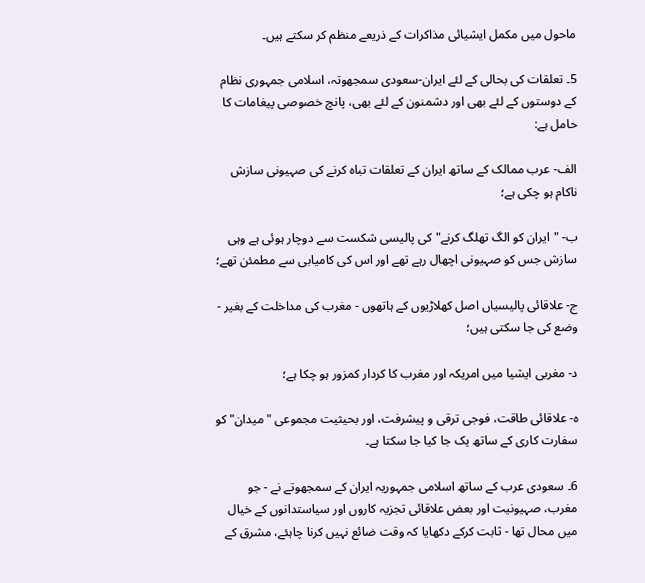ماحول میں مکمل ایشیائی مذاکرات کے ذریعے منظم کر سکتے ہیں۔

5۔ تعلقات کی بحالی کے لئے ایران-سعودی سمجھوتہ، اسلامی جمہوری نظام کے دوستوں کے لئے بھی اور دشمنون کے لئے بھی، پانچ خصوصی پیغامات کا حامل ہے:

الف- عرب ممالک کے ساتھ ایران کے تعلقات تباہ کرنے کی صہیونی سازش ناکام ہو چکی ہے؛

ب- "ایران کو الگ تھلگ کرنے" کی پالیسی شکست سے دوچار ہوئی ہے وہی سازش جس کو صہیونی اچھال رہے تھے اور اس کی کامیابی سے مطمئن تھے؛

ج- علاقائی پالیسیاں اصل کھلاڑیوں کے ہاتھوں - مغرب کی مداخلت کے بغیر - وضع کی جا سکتی ہیں؛

د- مغربی ایشیا میں امریکہ اور مغرب کا کردار کمزور ہو چکا ہے؛

ہ- علاقائی طاقت، فوجی ترقی و پیشرفت، اور بحیثیت مجموعی "میدان" کو سفارت کاری کے ساتھ یک جا کیا جا سکتا ہے۔

6۔ سعودی عرب کے ساتھ اسلامی جمہوریہ ایران کے سمجھوتے نے - جو مغرب، صہیونیت اور بعض علاقائی تجزیہ کاروں اور سیاستدانوں کے خیال میں محال تھا - ثابت کرکے دکھایا کہ وقت ضائع نہیں کرنا چاہئے، مشرق کے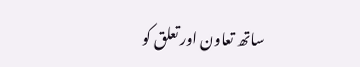ساتھ تعاون اور تعلق کو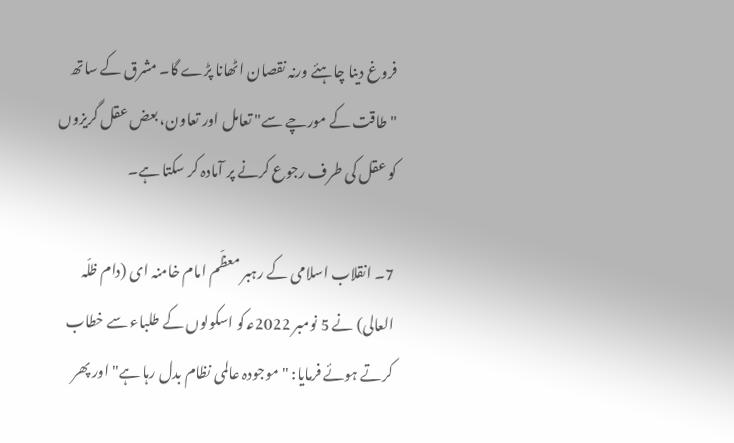فروغ دینا چاہئے ورنہ نقصان اٹھانا پڑے گا۔ مشرق کے ساتھ "طاقت کے مورچے سے" تعامل اور تعاون، بعض عقل گریزوں کو عقل کی طرف رجوع کرنے پر آمادہ کر سکتا ہے۔

7۔ انقلاب اسلامی کے رہبر معظّم امام خامنہ ای (دام ظلّہ العالی) نے 5 نومبر 2022ع‍ کو اسکولوں کے طلباء سے خطاب کرتے ہوئے فرمایا: "موجودہ عالمی نظام بدل رہا ہے" اور پھر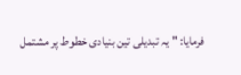فرمایا: " یہ تبدیلی تین بنیادی خطوط پر مشتمل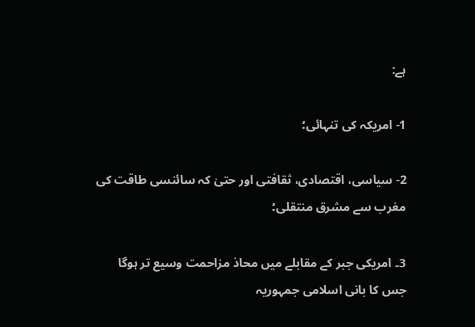ہے:

1- امریکہ کی تنہائی؛

2- سیاسی، اقتصادی، ثقافتی اور حتیٰ کہ سائنسی طاقت کی مغرب سے مشرق منتقلی؛

3۔ امریکی جبر کے مقابلے میں محاذ مزاحمت وسیع تر ہوگا جس کا بانی اسلامی جمہوریہ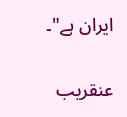ایران ہے"۔

عنقریب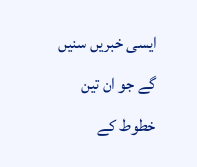ایسی خبریں سنیں گے جو ان تین خطوط کے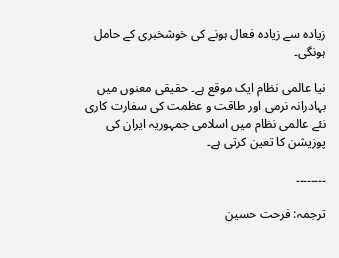زیادہ سے زیادہ فعال ہونے کی خوشخبری کے حامل ہونگی۔

نیا عالمی نظام ایک موقع ہے۔ حقیقی معنوں میں بہادرانہ نرمی اور طاقت و عظمت کی سفارت کاری نئے عالمی نظام میں اسلامی جمہوریہ ایران کی پوزیشن کا تعین کرتی ہے۔

۔۔۔۔۔۔۔۔

ترجمہ: فرحت حسین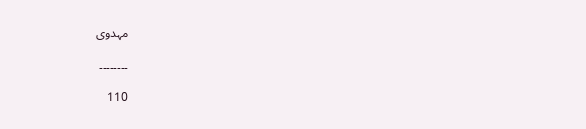مہدوی

۔۔۔۔۔۔۔۔

110